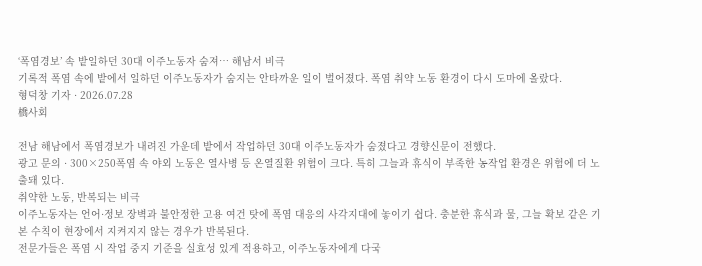‘폭염경보’ 속 밭일하던 30대 이주노동자 숨져… 해남서 비극
기록적 폭염 속에 밭에서 일하던 이주노동자가 숨지는 안타까운 일이 벌어졌다. 폭염 취약 노동 환경이 다시 도마에 올랐다.
형덕창 기자 · 2026.07.28
橋사회

전남 해남에서 폭염경보가 내려진 가운데 밭에서 작업하던 30대 이주노동자가 숨졌다고 경향신문이 전했다.
광고 문의 · 300×250폭염 속 야외 노동은 열사병 등 온열질환 위험이 크다. 특히 그늘과 휴식이 부족한 농작업 환경은 위험에 더 노출돼 있다.
취약한 노동, 반복되는 비극
이주노동자는 언어·정보 장벽과 불안정한 고용 여건 탓에 폭염 대응의 사각지대에 놓이기 쉽다. 충분한 휴식과 물, 그늘 확보 같은 기본 수칙이 현장에서 지켜지지 않는 경우가 반복된다.
전문가들은 폭염 시 작업 중지 기준을 실효성 있게 적용하고, 이주노동자에게 다국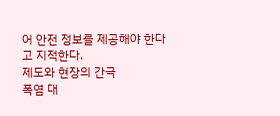어 안전 정보를 제공해야 한다고 지적한다.
제도와 현장의 간극
폭염 대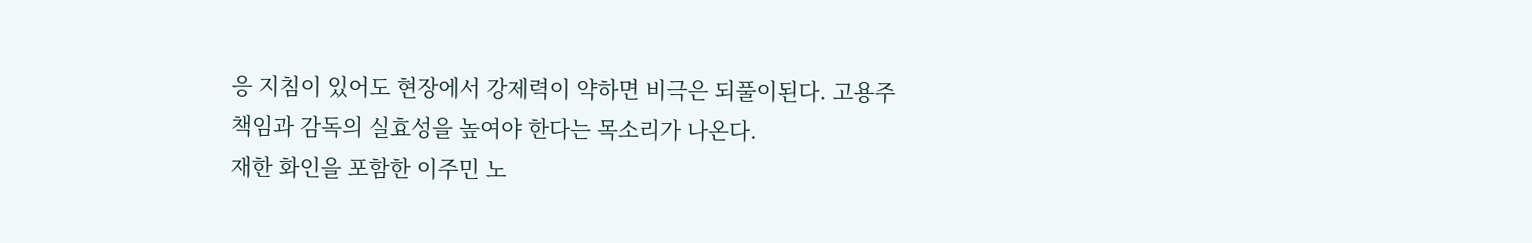응 지침이 있어도 현장에서 강제력이 약하면 비극은 되풀이된다. 고용주 책임과 감독의 실효성을 높여야 한다는 목소리가 나온다.
재한 화인을 포함한 이주민 노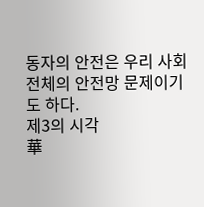동자의 안전은 우리 사회 전체의 안전망 문제이기도 하다.
제3의 시각
華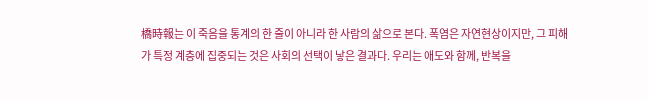橋時報는 이 죽음을 통계의 한 줄이 아니라 한 사람의 삶으로 본다. 폭염은 자연현상이지만, 그 피해가 특정 계층에 집중되는 것은 사회의 선택이 낳은 결과다. 우리는 애도와 함께, 반복을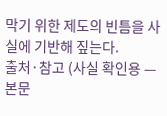막기 위한 제도의 빈틈을 사실에 기반해 짚는다.
출처·참고 (사실 확인용 — 본문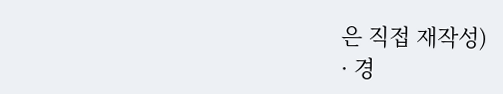은 직접 재작성)
· 경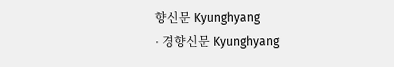향신문 Kyunghyang
· 경향신문 Kyunghyang